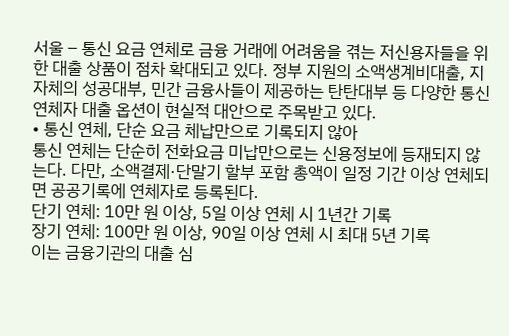서울 – 통신 요금 연체로 금융 거래에 어려움을 겪는 저신용자들을 위한 대출 상품이 점차 확대되고 있다. 정부 지원의 소액생계비대출, 지자체의 성공대부, 민간 금융사들이 제공하는 탄탄대부 등 다양한 통신 연체자 대출 옵션이 현실적 대안으로 주목받고 있다.
• 통신 연체, 단순 요금 체납만으로 기록되지 않아
통신 연체는 단순히 전화요금 미납만으로는 신용정보에 등재되지 않는다. 다만, 소액결제·단말기 할부 포함 총액이 일정 기간 이상 연체되면 공공기록에 연체자로 등록된다.
단기 연체: 10만 원 이상, 5일 이상 연체 시 1년간 기록
장기 연체: 100만 원 이상, 90일 이상 연체 시 최대 5년 기록
이는 금융기관의 대출 심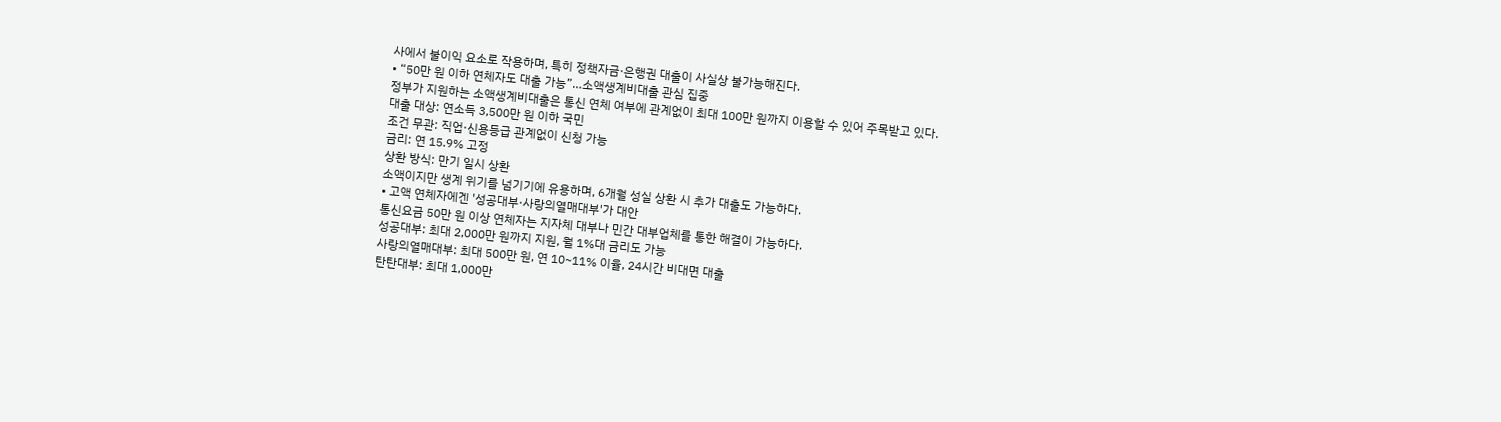사에서 불이익 요소로 작용하며, 특히 정책자금·은행권 대출이 사실상 불가능해진다.
• “50만 원 이하 연체자도 대출 가능”…소액생계비대출 관심 집중
정부가 지원하는 소액생계비대출은 통신 연체 여부에 관계없이 최대 100만 원까지 이용할 수 있어 주목받고 있다.
대출 대상: 연소득 3,500만 원 이하 국민
조건 무관: 직업·신용등급 관계없이 신청 가능
금리: 연 15.9% 고정
상환 방식: 만기 일시 상환
소액이지만 생계 위기를 넘기기에 유용하며, 6개월 성실 상환 시 추가 대출도 가능하다.
• 고액 연체자에겐 '성공대부·사랑의열매대부'가 대안
통신요금 50만 원 이상 연체자는 지자체 대부나 민간 대부업체를 통한 해결이 가능하다.
성공대부: 최대 2,000만 원까지 지원, 월 1%대 금리도 가능
사랑의열매대부: 최대 500만 원, 연 10~11% 이율, 24시간 비대면 대출
탄탄대부: 최대 1,000만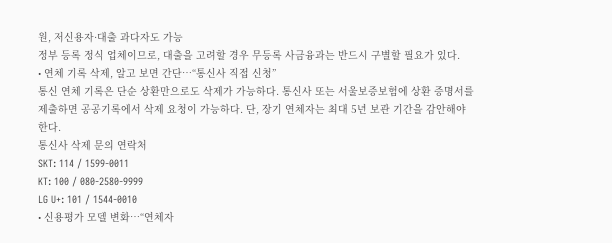원, 저신용자·대출 과다자도 가능
정부 등록 정식 업체이므로, 대출을 고려할 경우 무등록 사금융과는 반드시 구별할 필요가 있다.
• 연체 기록 삭제, 알고 보면 간단…“통신사 직접 신청”
통신 연체 기록은 단순 상환만으로도 삭제가 가능하다. 통신사 또는 서울보증보험에 상환 증명서를 제출하면 공공기록에서 삭제 요청이 가능하다. 단, 장기 연체자는 최대 5년 보관 기간을 감안해야 한다.
통신사 삭제 문의 연락처
SKT: 114 / 1599-0011
KT: 100 / 080-2580-9999
LG U+: 101 / 1544-0010
• 신용평가 모델 변화…“연체자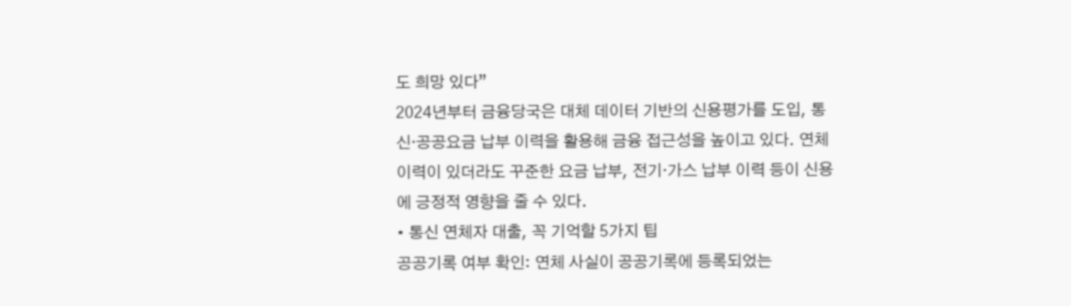도 희망 있다”
2024년부터 금융당국은 대체 데이터 기반의 신용평가를 도입, 통신·공공요금 납부 이력을 활용해 금융 접근성을 높이고 있다. 연체 이력이 있더라도 꾸준한 요금 납부, 전기·가스 납부 이력 등이 신용에 긍정적 영향을 줄 수 있다.
• 통신 연체자 대출, 꼭 기억할 5가지 팁
공공기록 여부 확인: 연체 사실이 공공기록에 등록되었는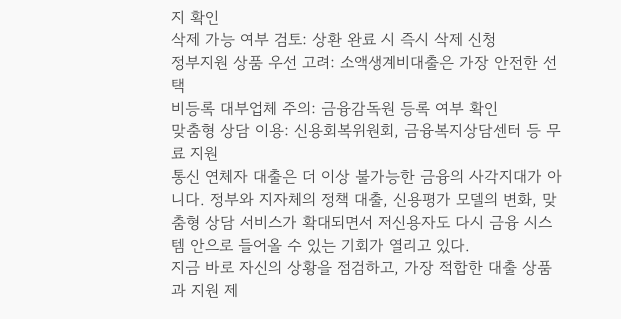지 확인
삭제 가능 여부 검토: 상환 완료 시 즉시 삭제 신청
정부지원 상품 우선 고려: 소액생계비대출은 가장 안전한 선택
비등록 대부업체 주의: 금융감독원 등록 여부 확인
맞춤형 상담 이용: 신용회복위원회, 금융복지상담센터 등 무료 지원
통신 연체자 대출은 더 이상 불가능한 금융의 사각지대가 아니다. 정부와 지자체의 정책 대출, 신용평가 모델의 변화, 맞춤형 상담 서비스가 확대되면서 저신용자도 다시 금융 시스템 안으로 들어올 수 있는 기회가 열리고 있다.
지금 바로 자신의 상황을 점검하고, 가장 적합한 대출 상품과 지원 제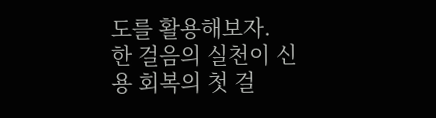도를 활용해보자. 한 걸음의 실천이 신용 회복의 첫 걸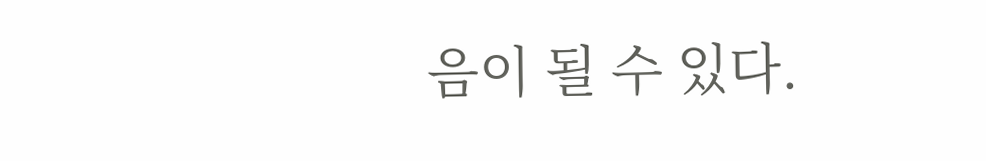음이 될 수 있다.